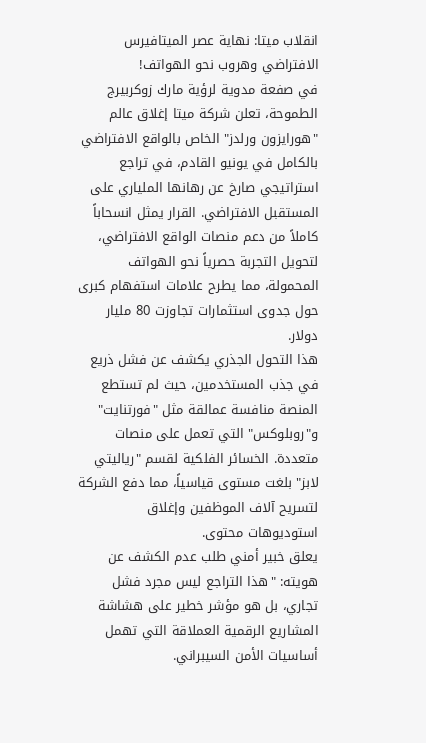انقلاب ميتا: نهاية عصر الميتافيرس الافتراضي وهروب نحو الهواتف!
في صفعة مدوية لرؤية مارك زوكربيرج الطموحة، تعلن شركة ميتا إغلاق عالم "هورايزون ورلدز" الخاص بالواقع الافتراضي بالكامل في يونيو القادم، في تراجع استراتيجي صارخ عن رهانها الملياري على المستقبل الافتراضي. القرار يمثل انسحاباً كاملاً من دعم منصات الواقع الافتراضي، لتحويل التجربة حصرياً نحو الهواتف المحمولة، مما يطرح علامات استفهام كبرى حول جدوى استثمارات تجاوزت 80 مليار دولار.
هذا التحول الجذري يكشف عن فشل ذريع في جذب المستخدمين، حيث لم تستطع المنصة منافسة عمالقة مثل "فورتنايت" و"روبلوكس" التي تعمل على منصات متعددة. الخسائر الفلكية لقسم "رياليتي لابز" بلغت مستوى قياسياً، مما دفع الشركة لتسريح آلاف الموظفين وإغلاق استوديوهات محتوى.
يعلق خبير أمني طلب عدم الكشف عن هويته: "هذا التراجع ليس مجرد فشل تجاري، بل هو مؤشر خطير على هشاشة المشاريع الرقمية العملاقة التي تهمل أساسيات الأمن السيبراني.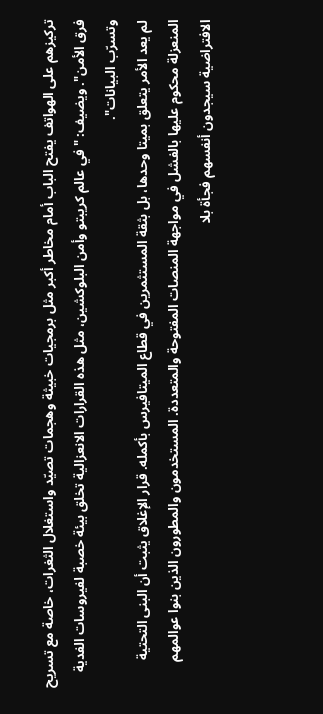تركيزهم على الهواتف يفتح الباب أمام مخاطر أكبر مثل برمجيات خبيثة وهجمات تصيّد واستغلال الثغرات، خاصة مع تسريح فرق الأمن". ويضيف: "في عالم كريبتو وأمن البلوكشين، مثل هذه القرارات الانعزالية تخلق بيئة خصبة لفيروسات الفدية وتسرّب البيانات".
لم يعد الأمر يتعلق بميتا وحدها، بل بثقة المستثمرين في قطاع الميتافيرس بأكمله. قرار الإغلاق يثبت أن البنى التحتية المنعزلة محكوم عليها بالفشل في مواجهة المنصات المفتوحة والمتعددة. المستخدمون والمطورون الذين بنوا عوالمهم الافتراضية سيجدون أنفسهم فجأة بلا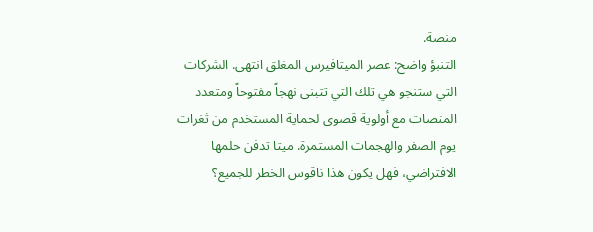منصة.
التنبؤ واضح: عصر الميتافيرس المغلق انتهى. الشركات التي ستنجو هي تلك التي تتبنى نهجاً مفتوحاً ومتعدد المنصات مع أولوية قصوى لحماية المستخدم من ثغرات يوم الصفر والهجمات المستمرة. ميتا تدفن حلمها الافتراضي، فهل يكون هذا ناقوس الخطر للجميع؟